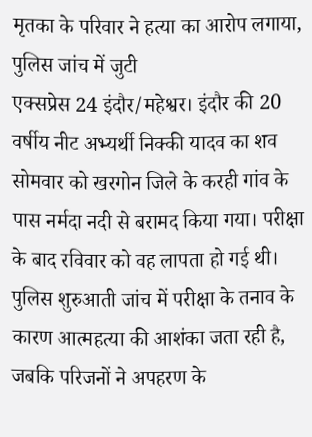मृतका के परिवार ने हत्या का आरोप लगाया, पुलिस जांच में जुटी
एक्सप्रेस 24 इंदौर/महेश्वर। इंदौर की 20 वर्षीय नीट अभ्यर्थी निक्की यादव का शव सोमवार को खरगोन जिले के करही गांव के पास नर्मदा नदी से बरामद किया गया। परीक्षा के बाद रविवार को वह लापता हो गई थी। पुलिस शुरुआती जांच में परीक्षा के तनाव के कारण आत्महत्या की आशंका जता रही है, जबकि परिजनों ने अपहरण के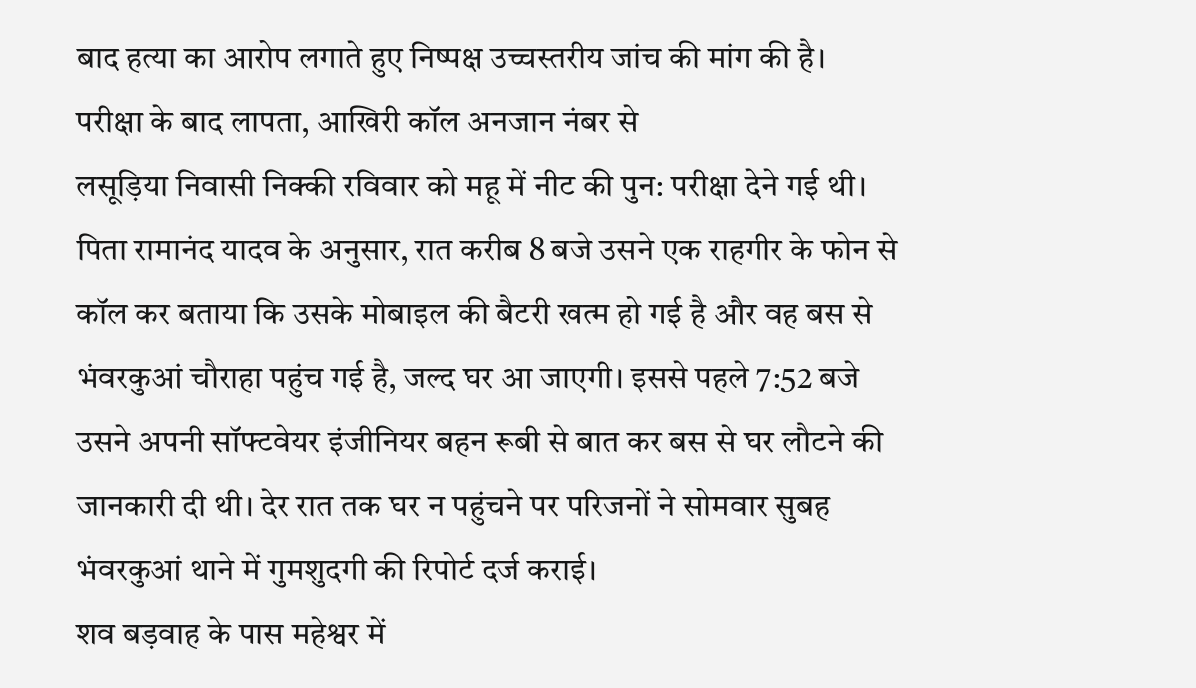बाद हत्या का आरोप लगाते हुए निष्पक्ष उच्चस्तरीय जांच की मांग की है।
परीक्षा के बाद लापता, आखिरी कॉल अनजान नंबर से
लसूड़िया निवासी निक्की रविवार को महू में नीट की पुन: परीक्षा देने गई थी। पिता रामानंद यादव के अनुसार, रात करीब 8 बजे उसने एक राहगीर के फोन से कॉल कर बताया कि उसके मोबाइल की बैटरी खत्म हो गई है और वह बस से भंवरकुआं चौराहा पहुंच गई है, जल्द घर आ जाएगी। इससे पहले 7:52 बजे उसने अपनी सॉफ्टवेयर इंजीनियर बहन रूबी से बात कर बस से घर लौटने की जानकारी दी थी। देर रात तक घर न पहुंचने पर परिजनों ने सोमवार सुबह भंवरकुआं थाने में गुमशुदगी की रिपोर्ट दर्ज कराई।
शव बड़वाह के पास महेश्वर में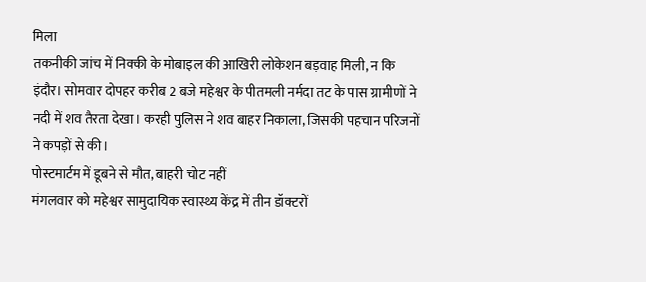मिला
तकनीकी जांच में निक्की के मोबाइल की आखिरी लोकेशन बड़वाह मिली, न कि इंदौर। सोमवार दोपहर करीब 2 बजे महेश्वर के पीतमली नर्मदा तट के पास ग्रामीणों ने नदी में शव तैरता देखा। करही पुलिस ने शव बाहर निकाला, जिसकी पहचान परिजनों ने कपड़ों से की।
पोस्टमार्टम में डूबने से मौत, बाहरी चोट नहीं
मंगलवार को महेश्वर सामुदायिक स्वास्थ्य केंद्र में तीन डॉक्टरों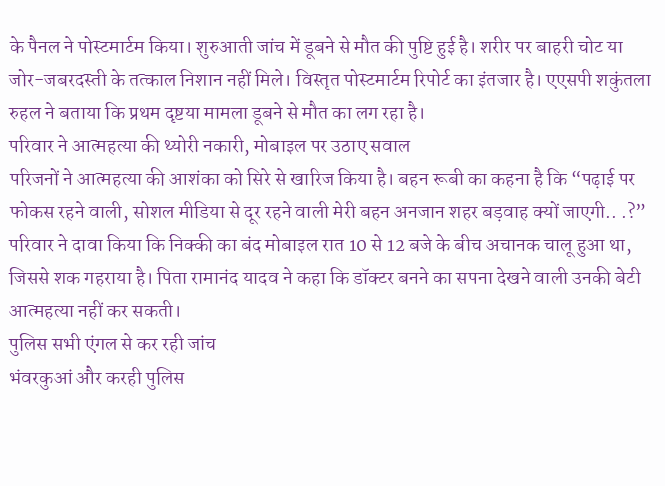के पैनल ने पोस्टमार्टम किया। शुरुआती जांच में डूबने से मौत की पुष्टि हुई है। शरीर पर बाहरी चोट या जोर-जबरदस्ती के तत्काल निशान नहीं मिले। विस्तृत पोस्टमार्टम रिपोर्ट का इंतजार है। एएसपी शकुंतला रुहल ने बताया कि प्रथम दृष्टया मामला डूबने से मौत का लग रहा है।
परिवार ने आत्महत्या की थ्योरी नकारी, मोबाइल पर उठाए सवाल
परिजनों ने आत्महत्या की आशंका को सिरे से खारिज किया है। बहन रूबी का कहना है कि “पढ़ाई पर फोकस रहने वाली, सोशल मीडिया से दूर रहने वाली मेरी बहन अनजान शहर बड़वाह क्यों जाएगी.. .?”
परिवार ने दावा किया कि निक्की का बंद मोबाइल रात 10 से 12 बजे के बीच अचानक चालू हुआ था, जिससे शक गहराया है। पिता रामानंद यादव ने कहा कि डॉक्टर बनने का सपना देखने वाली उनकी बेटी आत्महत्या नहीं कर सकती।
पुलिस सभी एंगल से कर रही जांच
भंवरकुआं और करही पुलिस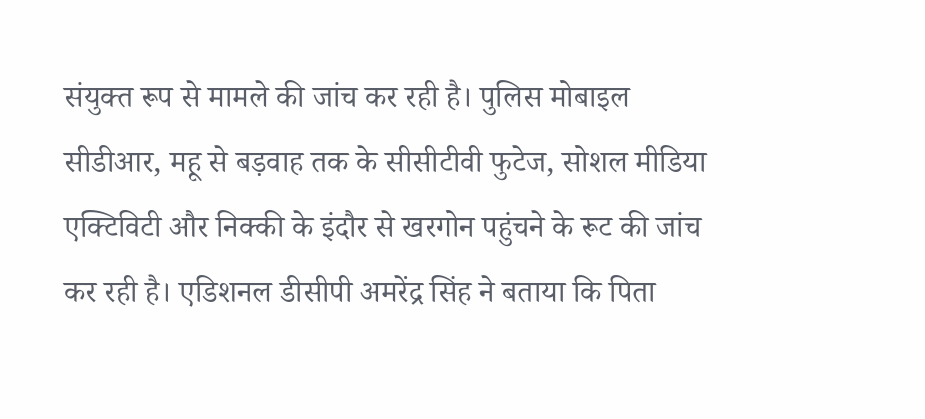संयुक्त रूप से मामले की जांच कर रही है। पुलिस मोबाइल सीडीआर, महू से बड़वाह तक के सीसीटीवी फुटेज, सोशल मीडिया एक्टिविटी और निक्की के इंदौर से खरगोन पहुंचने के रूट की जांच कर रही है। एडिशनल डीसीपी अमरेंद्र सिंह ने बताया कि पिता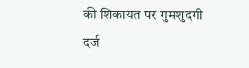की शिकायत पर गुमशुदगी दर्ज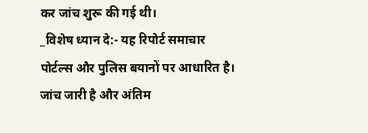कर जांच शुरू की गई थी।
_विशेष ध्यान दे:- यह रिपोर्ट समाचार पोर्टल्स और पुलिस बयानों पर आधारित है। जांच जारी है और अंतिम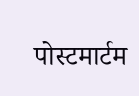पोस्टमार्टम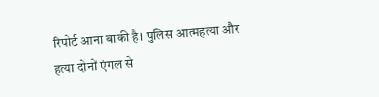रिपोर्ट आना बाकी है। पुलिस आत्महत्या और हत्या दोनों एंगल से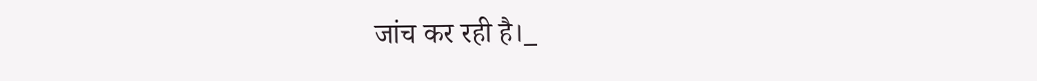जांच कर रही है।_